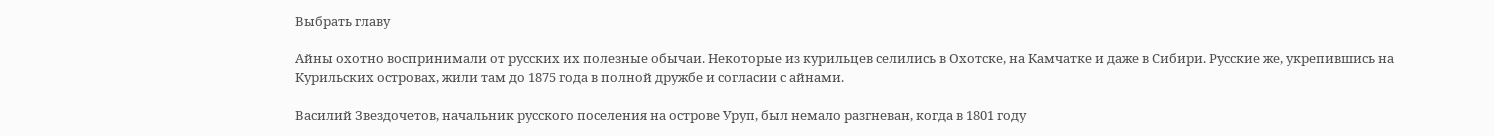Выбрать главу

Айны охотно воспринимали от русских их полезные обычаи. Некоторые из курильцев селились в Охотске, на Камчатке и даже в Сибири. Русские же, укрепившись на Курильских островах, жили там до 1875 года в полной дружбе и согласии с айнами.

Василий Звездочетов, начальник русского поселения на острове Уруп, был немало разгневан, когда в 1801 году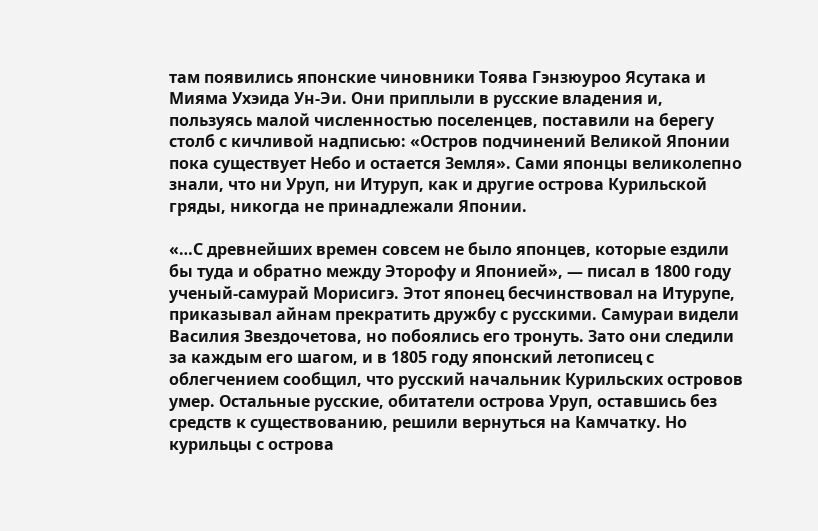там появились японские чиновники Тоява Гэнзюуроо Ясутака и Мияма Ухэида Ун-Эи. Они приплыли в русские владения и, пользуясь малой численностью поселенцев, поставили на берегу столб с кичливой надписью: «Остров подчинений Великой Японии пока существует Небо и остается Земля». Сами японцы великолепно знали, что ни Уруп, ни Итуруп, как и другие острова Курильской гряды, никогда не принадлежали Японии.

«…С древнейших времен совсем не было японцев, которые ездили бы туда и обратно между Эторофу и Японией», — писал в 1800 году ученый-самурай Морисигэ. Этот японец бесчинствовал на Итурупе, приказывал айнам прекратить дружбу с русскими. Самураи видели Василия Звездочетова, но побоялись его тронуть. Зато они следили за каждым его шагом, и в 1805 году японский летописец с облегчением сообщил, что русский начальник Курильских островов умер. Остальные русские, обитатели острова Уруп, оставшись без средств к существованию, решили вернуться на Камчатку. Но курильцы с острова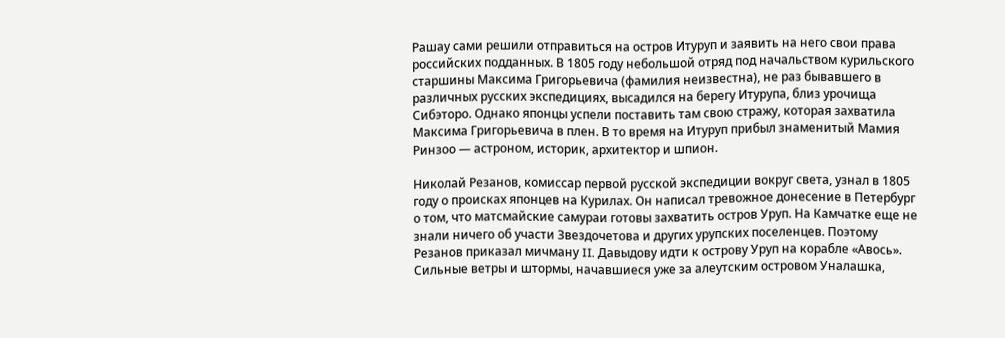Рашау сами решили отправиться на остров Итуруп и заявить на него свои права российских подданных. В 1805 году небольшой отряд под начальством курильского старшины Максима Григорьевича (фамилия неизвестна), не раз бывавшего в различных русских экспедициях, высадился на берегу Итурупа, близ урочища Сибэторо. Однако японцы успели поставить там свою стражу, которая захватила Максима Григорьевича в плен. В то время на Итуруп прибыл знаменитый Мамия Ринзоо — астроном, историк, архитектор и шпион.

Николай Резанов, комиссар первой русской экспедиции вокруг света, узнал в 1805 году о происках японцев на Курилах. Он написал тревожное донесение в Петербург о том, что матсмайские самураи готовы захватить остров Уруп. На Камчатке еще не знали ничего об участи Звездочетова и других урупских поселенцев. Поэтому Резанов приказал мичману II. Давыдову идти к острову Уруп на корабле «Авось». Сильные ветры и штормы, начавшиеся уже за алеутским островом Уналашка,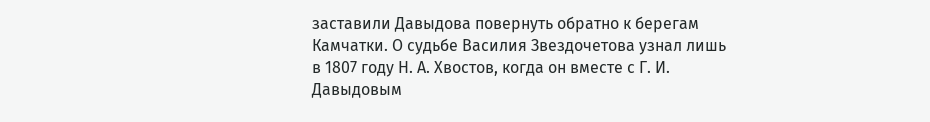заставили Давыдова повернуть обратно к берегам Камчатки. О судьбе Василия Звездочетова узнал лишь в 1807 году Н. А. Хвостов, когда он вместе с Г. И. Давыдовым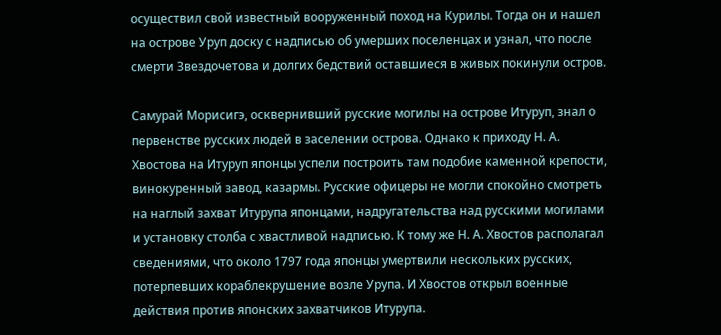осуществил свой известный вооруженный поход на Курилы. Тогда он и нашел на острове Уруп доску с надписью об умерших поселенцах и узнал, что после смерти Звездочетова и долгих бедствий оставшиеся в живых покинули остров.

Самурай Морисигэ, осквернивший русские могилы на острове Итуруп, знал о первенстве русских людей в заселении острова. Однако к приходу Н. А. Хвостова на Итуруп японцы успели построить там подобие каменной крепости, винокуренный завод, казармы. Русские офицеры не могли спокойно смотреть на наглый захват Итурупа японцами, надругательства над русскими могилами и установку столба с хвастливой надписью. К тому же Н. А. Хвостов располагал сведениями, что около 1797 года японцы умертвили нескольких русских, потерпевших кораблекрушение возле Урупа. И Хвостов открыл военные действия против японских захватчиков Итурупа.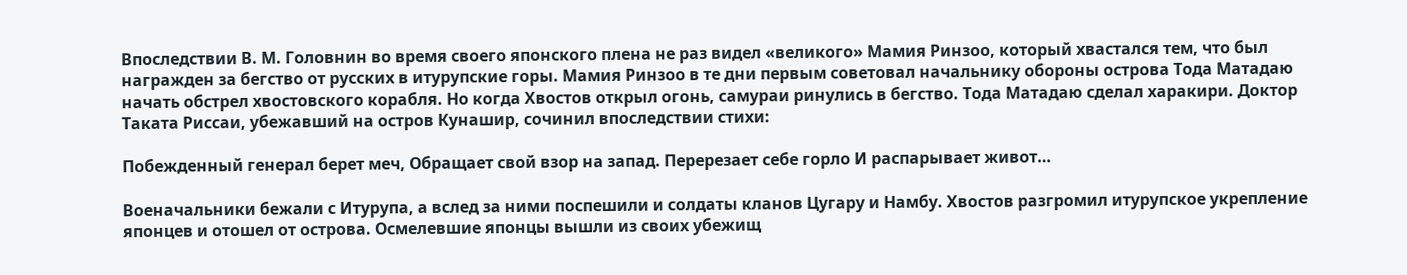Впоследствии В. М. Головнин во время своего японского плена не раз видел «великого» Мамия Ринзоо, который хвастался тем, что был награжден за бегство от русских в итурупские горы. Мамия Ринзоо в те дни первым советовал начальнику обороны острова Тода Матадаю начать обстрел хвостовского корабля. Но когда Хвостов открыл огонь, самураи ринулись в бегство. Тода Матадаю сделал харакири. Доктор Таката Риссаи, убежавший на остров Кунашир, сочинил впоследствии стихи:

Побежденный генерал берет меч, Обращает свой взор на запад. Перерезает себе горло И распарывает живот…

Военачальники бежали с Итурупа, а вслед за ними поспешили и солдаты кланов Цугару и Намбу. Хвостов разгромил итурупское укрепление японцев и отошел от острова. Осмелевшие японцы вышли из своих убежищ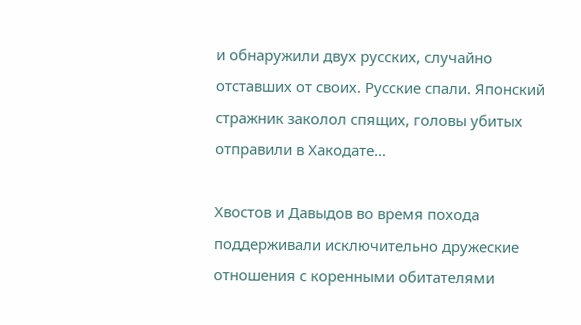и обнаружили двух русских, случайно отставших от своих. Русские спали. Японский стражник заколол спящих, головы убитых отправили в Хакодате…

Хвостов и Давыдов во время похода поддерживали исключительно дружеские отношения с коренными обитателями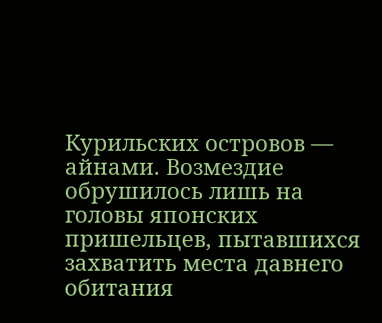Курильских островов — айнами. Возмездие обрушилось лишь на головы японских пришельцев, пытавшихся захватить места давнего обитания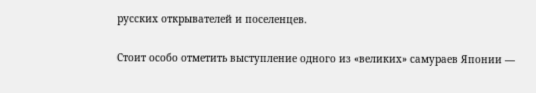русских открывателей и поселенцев.

Стоит особо отметить выступление одного из «великих» самураев Японии —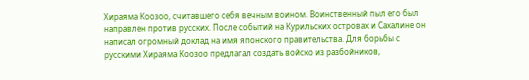Хираяма Коозоо, считавшего себя вечным воином. Воинственный пыл его был направлен против русских. После событий на Курильских островах и Сахалине он написал огромный доклад на имя японского правительства. Для борьбы с русскими Хираяма Коозоо предлагал создать войско из разбойников,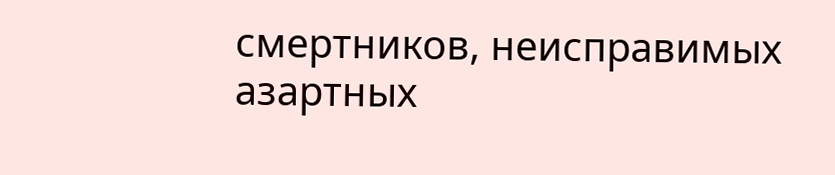смертников, неисправимых азартных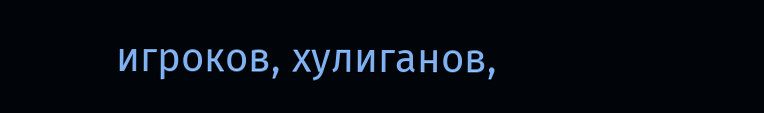игроков, хулиганов,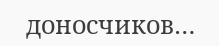доносчиков…